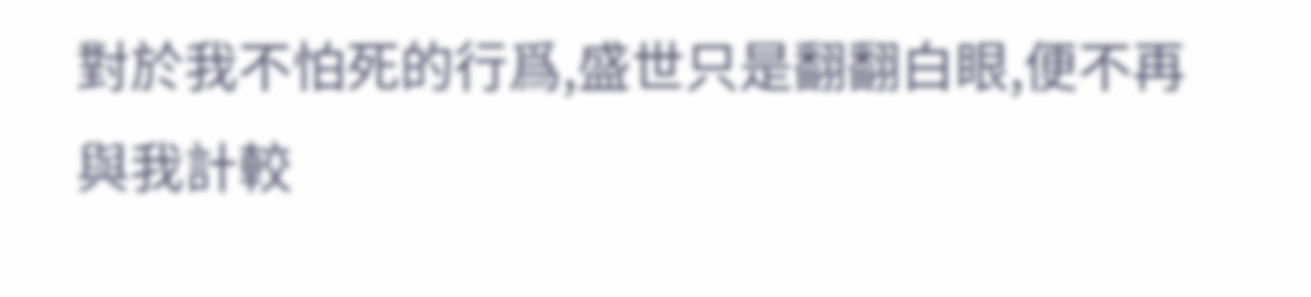對於我不怕死的行爲,盛世只是翻翻白眼,便不再與我計較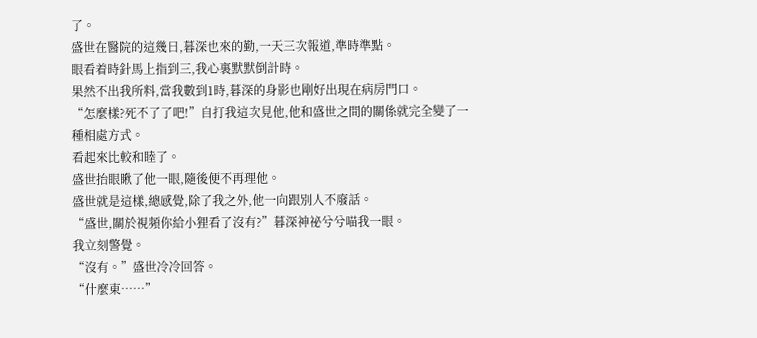了。
盛世在醫院的這幾日,暮深也來的勤,一天三次報道,準時準點。
眼看着時針馬上指到三,我心裏默默倒計時。
果然不出我所料,當我數到1時,暮深的身影也剛好出現在病房門口。
“怎麼樣?死不了了吧!”自打我這次見他,他和盛世之間的關係就完全變了一種相處方式。
看起來比較和睦了。
盛世抬眼瞅了他一眼,隨後便不再理他。
盛世就是這樣,總感覺,除了我之外,他一向跟別人不廢話。
“盛世,關於視頻你給小狸看了沒有?”暮深神祕兮兮喵我一眼。
我立刻警覺。
“沒有。”盛世冷冷回答。
“什麼東……”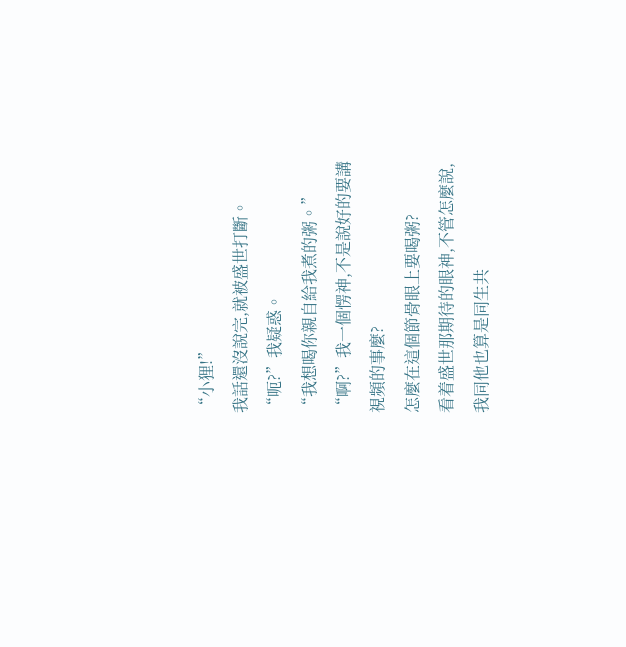“小狸!”
我話還沒說完,就被盛世打斷。
“呃?”我疑惑。
“我想喝你親自給我煮的粥。”
“啊?”我一個愣神,不是說好的要講視頻的事麼?
怎麼在這個節骨眼上要喝粥?
看着盛世那期待的眼神,不管怎麼說,我同他也算是同生共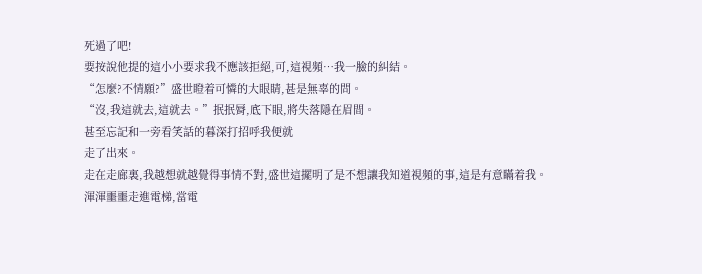死過了吧!
要按說他提的這小小要求我不應該拒絕,可,這視頻…我一臉的糾結。
“怎麼?不情願?”盛世瞪着可憐的大眼睛,甚是無辜的問。
“沒,我這就去,這就去。”抿抿脣,底下眼,將失落隱在眉間。
甚至忘記和一旁看笑話的暮深打招呼我便就
走了出來。
走在走廊裏,我越想就越覺得事情不對,盛世這擺明了是不想讓我知道視頻的事,這是有意瞞着我。
渾渾噩噩走進電梯,當電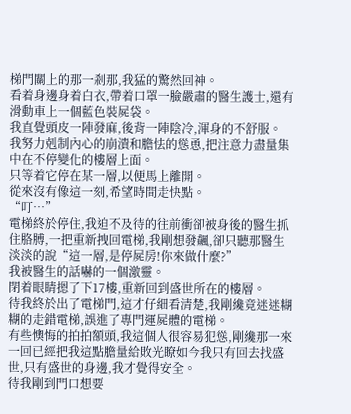梯門關上的那一剎那,我猛的驚然回神。
看着身邊身着白衣,帶着口罩一臉嚴肅的醫生護士,還有滑動車上一個藍色裝屍袋。
我直覺頭皮一陣發麻,後背一陣陰冷,渾身的不舒服。
我努力剋制內心的崩潰和膽怯的慫恿,把注意力盡量集中在不停變化的樓層上面。
只等着它停在某一層,以便馬上離開。
從來沒有像這一刻,希望時間走快點。
“叮…”
電梯終於停住,我迫不及待的往前衝卻被身後的醫生抓住胳膊,一把重新拽回電梯,我剛想發飆,卻只聽那醫生淡淡的說“這一層,是停屍房!你來做什麼?”
我被醫生的話嚇的一個激靈。
閉着眼睛摁了下17樓,重新回到盛世所在的樓層。
待我終於出了電梯門,這才仔細看清楚,我剛纔竟迷迷糊糊的走錯電梯,誤進了專門運屍體的電梯。
有些懊悔的拍拍額頭,我這個人很容易犯慫,剛纔那一來一回已經把我這點膽量給敗光瞭如今我只有回去找盛世,只有盛世的身邊,我才覺得安全。
待我剛到門口想要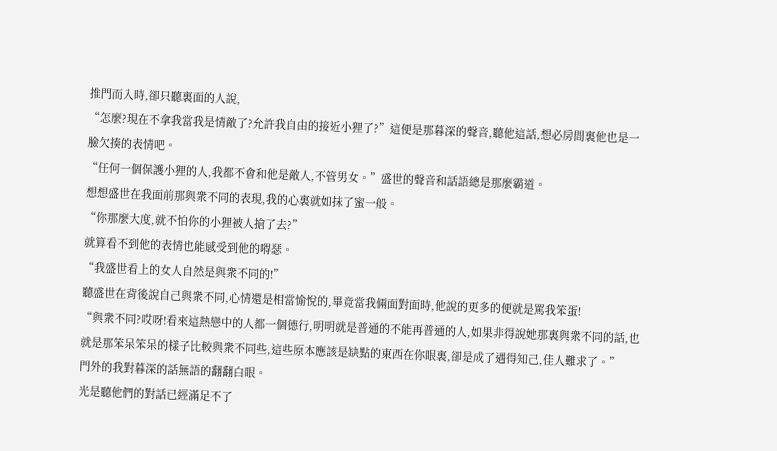推門而入時,卻只聽裏面的人說,
“怎麼?現在不拿我當我是情敵了?允許我自由的接近小狸了?”這便是那暮深的聲音,聽他這話,想必房間裏他也是一臉欠揍的表情吧。
“任何一個保護小狸的人,我都不會和他是敵人,不管男女。”盛世的聲音和話語總是那麼霸道。
想想盛世在我面前那與衆不同的表現,我的心裏就如抹了蜜一般。
“你那麼大度,就不怕你的小狸被人搶了去?”
就算看不到他的表情也能感受到他的嘚瑟。
“我盛世看上的女人自然是與衆不同的!”
聽盛世在背後說自己與衆不同,心情還是相當愉悅的,畢竟當我倆面對面時,他說的更多的便就是罵我笨蛋!
“與衆不同?哎呀!看來這熱戀中的人都一個德行,明明就是普通的不能再普通的人,如果非得說她那裏與衆不同的話,也就是那笨呆笨呆的樣子比較與衆不同些,這些原本應該是缺點的東西在你眼裏,卻是成了遇得知己,佳人難求了。”
門外的我對暮深的話無語的翻翻白眼。
光是聽他們的對話已經滿足不了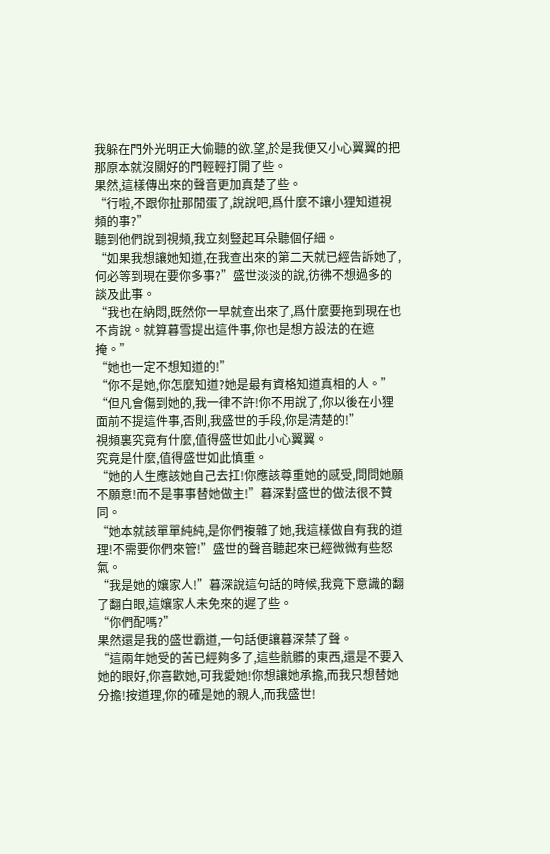我躲在門外光明正大偷聽的欲.望,於是我便又小心翼翼的把那原本就沒關好的門輕輕打開了些。
果然,這樣傳出來的聲音更加真楚了些。
“行啦,不跟你扯那閒蛋了,說說吧,爲什麼不讓小狸知道視頻的事?”
聽到他們說到視頻,我立刻豎起耳朵聽個仔細。
“如果我想讓她知道,在我查出來的第二天就已經告訴她了,何必等到現在要你多事?”盛世淡淡的說,彷彿不想過多的談及此事。
“我也在納悶,既然你一早就查出來了,爲什麼要拖到現在也不肯說。就算暮雪提出這件事,你也是想方設法的在遮掩。”
“她也一定不想知道的!”
“你不是她,你怎麼知道?她是最有資格知道真相的人。”
“但凡會傷到她的,我一律不許!你不用說了,你以後在小狸面前不提這件事,否則,我盛世的手段,你是清楚的!”
視頻裏究竟有什麼,值得盛世如此小心翼翼。
究竟是什麼,值得盛世如此慎重。
“她的人生應該她自己去扛!你應該尊重她的感受,問問她願不願意!而不是事事替她做主!”暮深對盛世的做法很不贊同。
“她本就該單單純純,是你們複雜了她,我這樣做自有我的道理!不需要你們來管!”盛世的聲音聽起來已經微微有些怒氣。
“我是她的孃家人!”暮深說這句話的時候,我竟下意識的翻了翻白眼,這孃家人未免來的遲了些。
“你們配嗎?”
果然還是我的盛世霸道,一句話便讓暮深禁了聲。
“這兩年她受的苦已經夠多了,這些骯髒的東西,還是不要入她的眼好,你喜歡她,可我愛她!你想讓她承擔,而我只想替她分擔!按道理,你的確是她的親人,而我盛世!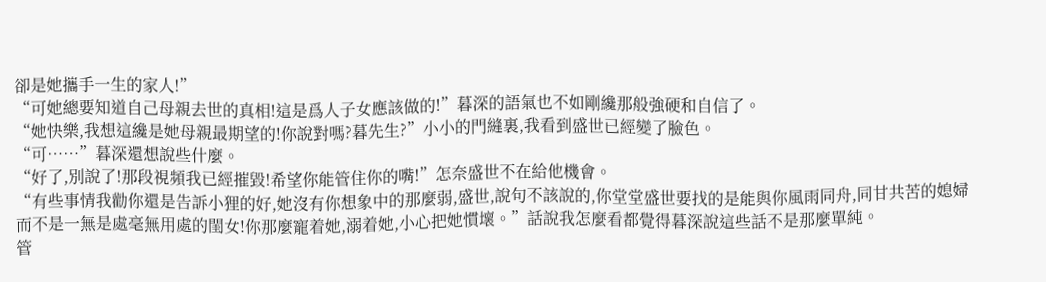卻是她攜手一生的家人!”
“可她總要知道自己母親去世的真相!這是爲人子女應該做的!”暮深的語氣也不如剛纔那般強硬和自信了。
“她快樂,我想這纔是她母親最期望的!你說對嗎?暮先生?”小小的門縫裏,我看到盛世已經變了臉色。
“可……”暮深還想說些什麼。
“好了,別說了!那段視頻我已經摧毀!希望你能管住你的嘴!”怎奈盛世不在給他機會。
“有些事情我勸你還是告訴小狸的好,她沒有你想象中的那麼弱,盛世,說句不該說的,你堂堂盛世要找的是能與你風雨同舟,同甘共苦的媳婦而不是一無是處毫無用處的閨女!你那麼寵着她,溺着她,小心把她慣壞。”話說我怎麼看都覺得暮深說這些話不是那麼單純。
管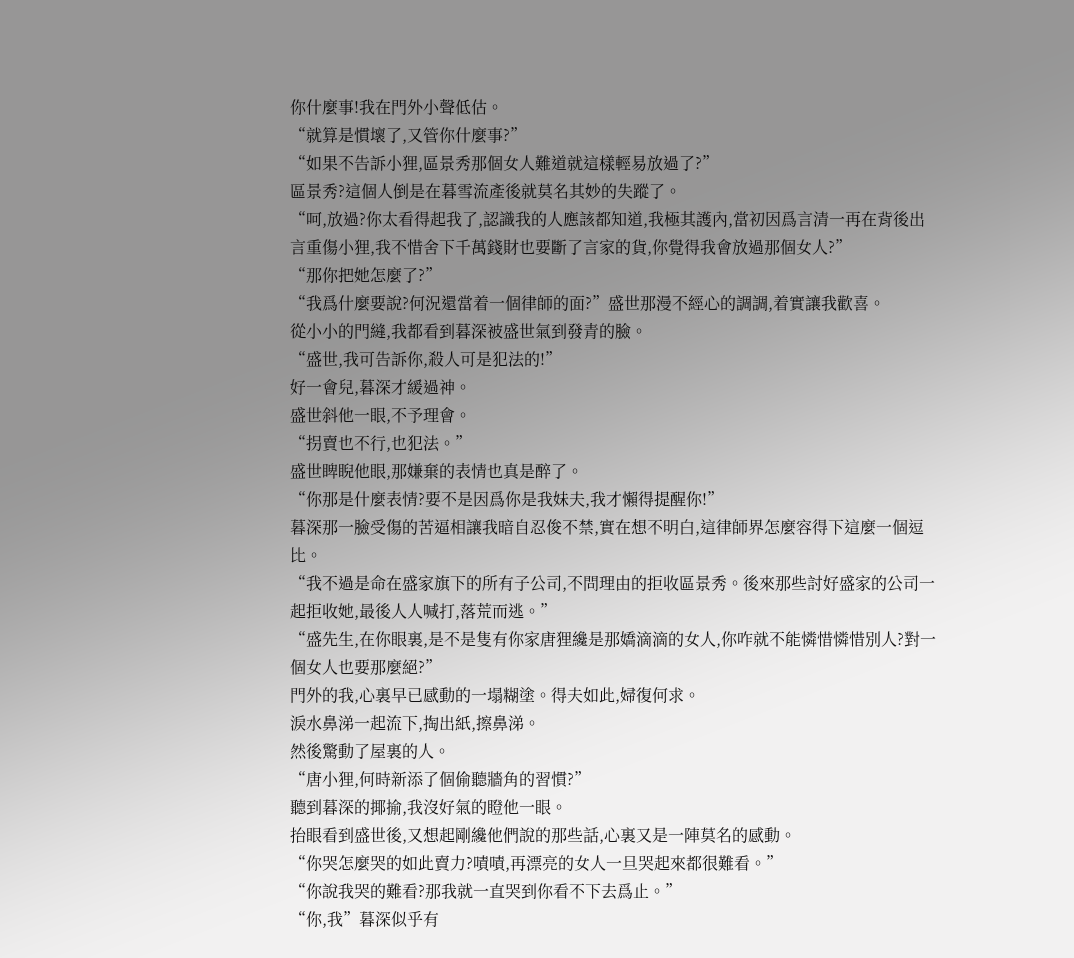你什麼事!我在門外小聲低估。
“就算是慣壞了,又管你什麼事?”
“如果不告訴小狸,區景秀那個女人難道就這樣輕易放過了?”
區景秀?這個人倒是在暮雪流產後就莫名其妙的失蹤了。
“呵,放過?你太看得起我了,認識我的人應該都知道,我極其護內,當初因爲言清一再在背後出言重傷小狸,我不惜舍下千萬錢財也要斷了言家的貨,你覺得我會放過那個女人?”
“那你把她怎麼了?”
“我爲什麼要說?何況還當着一個律師的面?”盛世那漫不經心的調調,着實讓我歡喜。
從小小的門縫,我都看到暮深被盛世氣到發青的臉。
“盛世,我可告訴你,殺人可是犯法的!”
好一會兒,暮深才緩過神。
盛世斜他一眼,不予理會。
“拐賣也不行,也犯法。”
盛世睥睨他眼,那嫌棄的表情也真是醉了。
“你那是什麼表情?要不是因爲你是我妹夫,我才懶得提醒你!”
暮深那一臉受傷的苦逼相讓我暗自忍俊不禁,實在想不明白,這律師界怎麼容得下這麼一個逗比。
“我不過是命在盛家旗下的所有子公司,不問理由的拒收區景秀。後來那些討好盛家的公司一起拒收她,最後人人喊打,落荒而逃。”
“盛先生,在你眼裏,是不是隻有你家唐狸纔是那嬌滴滴的女人,你咋就不能憐惜憐惜別人?對一個女人也要那麼絕?”
門外的我,心裏早已感動的一塌糊塗。得夫如此,婦復何求。
淚水鼻涕一起流下,掏出紙,擦鼻涕。
然後驚動了屋裏的人。
“唐小狸,何時新添了個偷聽牆角的習慣?”
聽到暮深的揶揄,我沒好氣的瞪他一眼。
抬眼看到盛世後,又想起剛纔他們說的那些話,心裏又是一陣莫名的感動。
“你哭怎麼哭的如此賣力?嘖嘖,再漂亮的女人一旦哭起來都很難看。”
“你說我哭的難看?那我就一直哭到你看不下去爲止。”
“你,我”暮深似乎有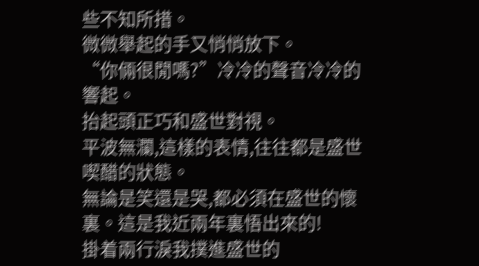些不知所措。
微微舉起的手又悄悄放下。
“你倆很閒嗎?”冷冷的聲音冷冷的響起。
抬起頭正巧和盛世對視。
平波無瀾,這樣的表情,往往都是盛世喫醋的狀態。
無論是笑還是哭,都必須在盛世的懷裏。這是我近兩年裏悟出來的!
掛着兩行淚我撲進盛世的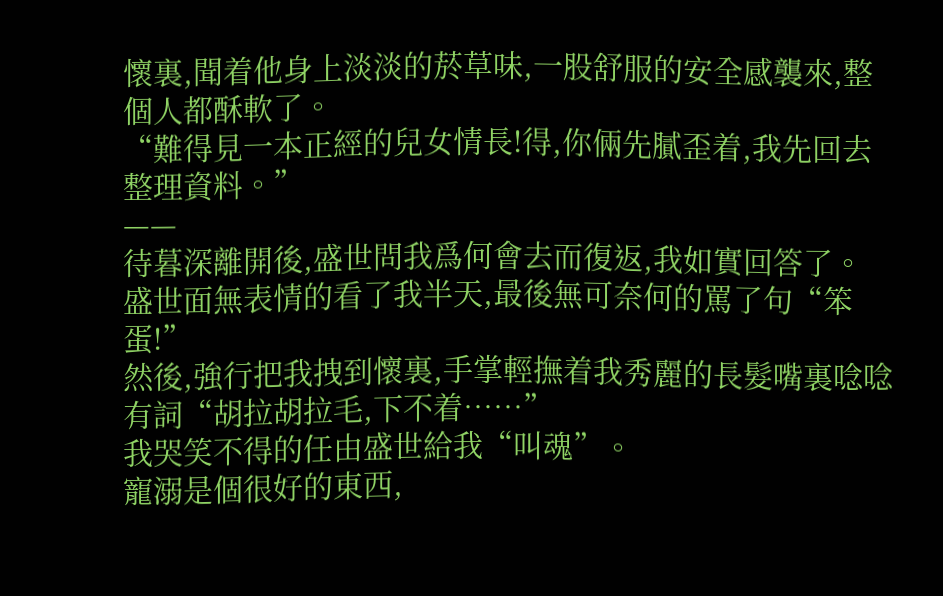懷裏,聞着他身上淡淡的菸草味,一股舒服的安全感襲來,整個人都酥軟了。
“難得見一本正經的兒女情長!得,你倆先膩歪着,我先回去整理資料。”
——
待暮深離開後,盛世問我爲何會去而復返,我如實回答了。
盛世面無表情的看了我半天,最後無可奈何的罵了句“笨蛋!”
然後,強行把我拽到懷裏,手掌輕撫着我秀麗的長髮嘴裏唸唸有詞“胡拉胡拉毛,下不着……”
我哭笑不得的任由盛世給我“叫魂”。
寵溺是個很好的東西,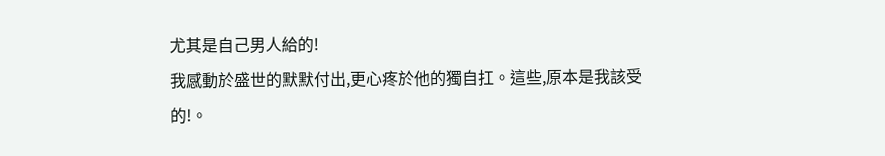尤其是自己男人給的!
我感動於盛世的默默付出,更心疼於他的獨自扛。這些,原本是我該受的!。